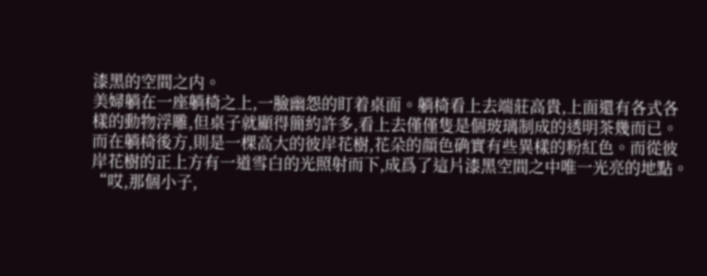漆黑的空間之内。
美婦躺在一座躺椅之上,一臉幽怨的盯着桌面。躺椅看上去端莊高貴,上面還有各式各樣的動物浮雕,但桌子就顯得簡約許多,看上去僅僅隻是個玻璃制成的透明茶幾而已。
而在躺椅後方,則是一棵高大的彼岸花樹,花朵的顔色确實有些異樣的粉紅色。而從彼岸花樹的正上方有一道雪白的光照射而下,成爲了這片漆黑空間之中唯一光亮的地點。
“哎,那個小子,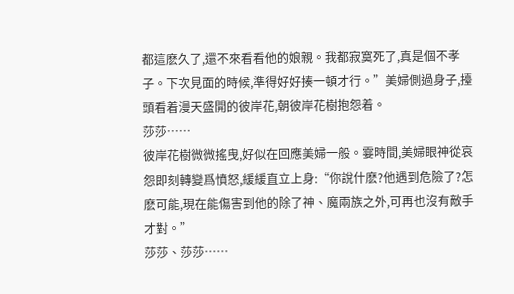都這麽久了,還不來看看他的娘親。我都寂寞死了,真是個不孝子。下次見面的時候,準得好好揍一頓才行。”美婦側過身子,擡頭看着漫天盛開的彼岸花,朝彼岸花樹抱怨着。
莎莎……
彼岸花樹微微搖曳,好似在回應美婦一般。霎時間,美婦眼神從哀怨即刻轉變爲憤怒,緩緩直立上身:“你說什麽?他遇到危險了?怎麽可能,現在能傷害到他的除了神、魔兩族之外,可再也沒有敵手才對。”
莎莎、莎莎……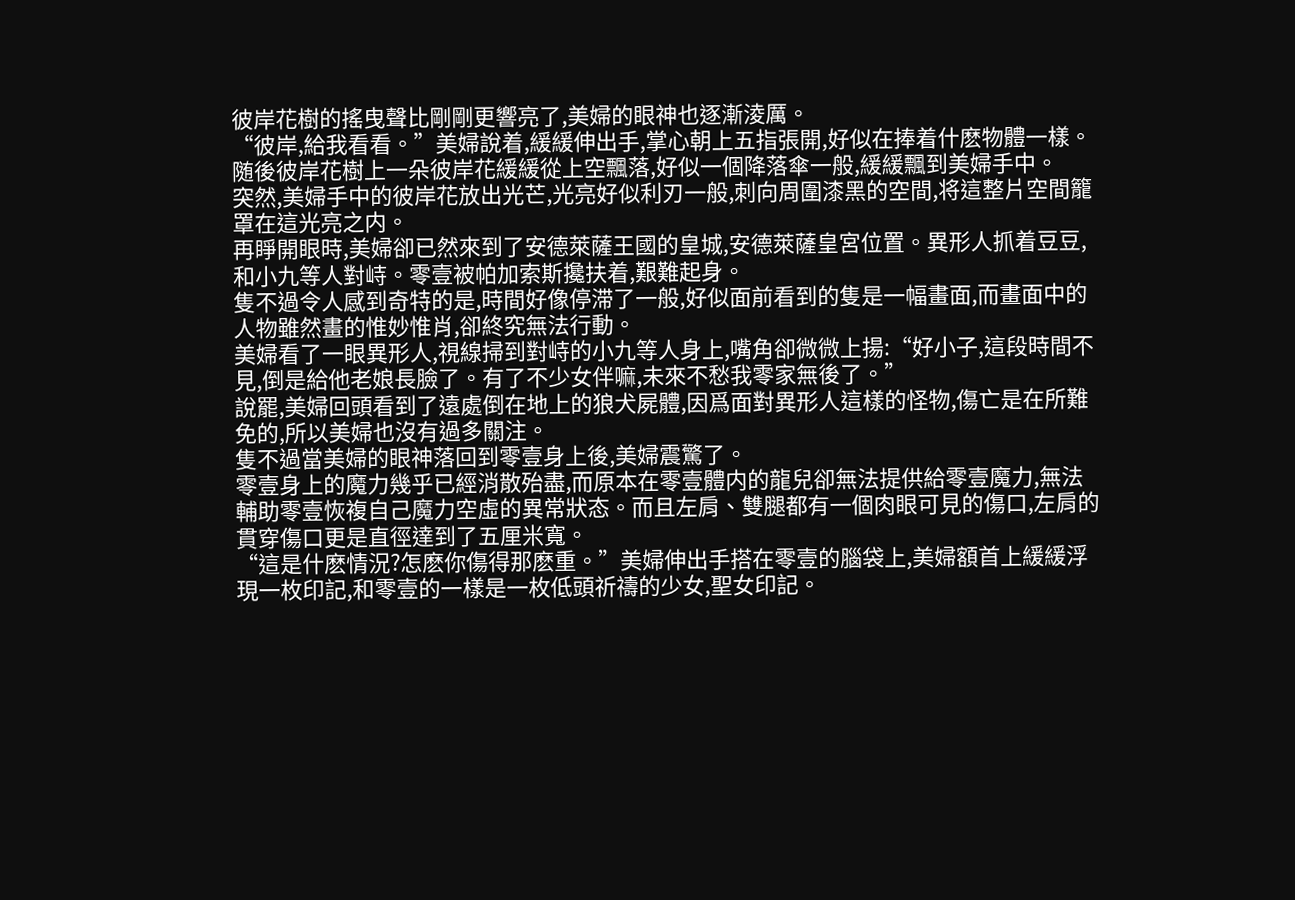彼岸花樹的搖曳聲比剛剛更響亮了,美婦的眼神也逐漸淩厲。
“彼岸,給我看看。”美婦說着,緩緩伸出手,掌心朝上五指張開,好似在捧着什麽物體一樣。
随後彼岸花樹上一朵彼岸花緩緩從上空飄落,好似一個降落傘一般,緩緩飄到美婦手中。
突然,美婦手中的彼岸花放出光芒,光亮好似利刃一般,刺向周圍漆黑的空間,将這整片空間籠罩在這光亮之内。
再睜開眼時,美婦卻已然來到了安德萊薩王國的皇城,安德萊薩皇宮位置。異形人抓着豆豆,和小九等人對峙。零壹被帕加索斯攙扶着,艱難起身。
隻不過令人感到奇特的是,時間好像停滞了一般,好似面前看到的隻是一幅畫面,而畫面中的人物雖然畫的惟妙惟肖,卻終究無法行動。
美婦看了一眼異形人,視線掃到對峙的小九等人身上,嘴角卻微微上揚:“好小子,這段時間不見,倒是給他老娘長臉了。有了不少女伴嘛,未來不愁我零家無後了。”
說罷,美婦回頭看到了遠處倒在地上的狼犬屍體,因爲面對異形人這樣的怪物,傷亡是在所難免的,所以美婦也沒有過多關注。
隻不過當美婦的眼神落回到零壹身上後,美婦震驚了。
零壹身上的魔力幾乎已經消散殆盡,而原本在零壹體内的龍兒卻無法提供給零壹魔力,無法輔助零壹恢複自己魔力空虛的異常狀态。而且左肩、雙腿都有一個肉眼可見的傷口,左肩的貫穿傷口更是直徑達到了五厘米寬。
“這是什麽情況?怎麽你傷得那麽重。”美婦伸出手搭在零壹的腦袋上,美婦額首上緩緩浮現一枚印記,和零壹的一樣是一枚低頭祈禱的少女,聖女印記。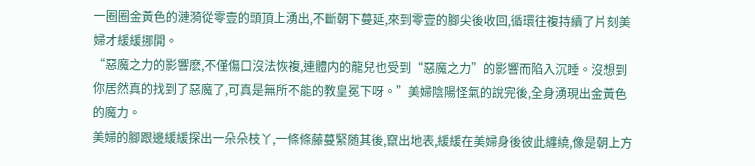一圈圈金黃色的漣漪從零壹的頭頂上湧出,不斷朝下蔓延,來到零壹的腳尖後收回,循環往複持續了片刻美婦才緩緩挪開。
“惡魔之力的影響麽,不僅傷口沒法恢複,連體内的龍兒也受到“惡魔之力”的影響而陷入沉睡。沒想到你居然真的找到了惡魔了,可真是無所不能的教皇冕下呀。”美婦陰陽怪氣的說完後,全身湧現出金黃色的魔力。
美婦的腳跟邊緩緩探出一朵朵枝丫,一條條藤蔓緊随其後,竄出地表,緩緩在美婦身後彼此纏繞,像是朝上方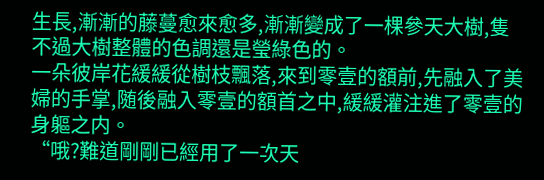生長,漸漸的藤蔓愈來愈多,漸漸變成了一棵參天大樹,隻不過大樹整體的色調還是瑩綠色的。
一朵彼岸花緩緩從樹枝飄落,來到零壹的額前,先融入了美婦的手掌,随後融入零壹的額首之中,緩緩灌注進了零壹的身軀之内。
“哦?難道剛剛已經用了一次天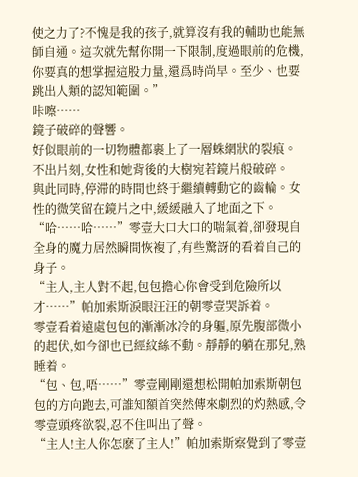使之力了?不愧是我的孩子,就算沒有我的輔助也能無師自通。這次就先幫你開一下限制,度過眼前的危機,你要真的想掌握這股力量,還爲時尚早。至少、也要跳出人類的認知範圍。”
咔嚓……
鏡子破碎的聲響。
好似眼前的一切物體都裹上了一層蛛網狀的裂痕。不出片刻,女性和她背後的大樹宛若鏡片般破碎。
與此同時,停滞的時間也終于繼續轉動它的齒輪。女性的微笑留在鏡片之中,緩緩融入了地面之下。
“哈……哈……”零壹大口大口的喘氣着,卻發現自全身的魔力居然瞬間恢複了,有些驚訝的看着自己的身子。
“主人,主人對不起,包包擔心你會受到危險所以才……”帕加索斯淚眼汪汪的朝零壹哭訴着。
零壹看着遠處包包的漸漸冰冷的身軀,原先腹部微小的起伏,如今卻也已經紋絲不動。靜靜的躺在那兒,熟睡着。
“包、包,唔……”零壹剛剛還想松開帕加索斯朝包包的方向跑去,可誰知額首突然傳來劇烈的灼熱感,令零壹頭疼欲裂,忍不住叫出了聲。
“主人!主人你怎麽了主人!”帕加索斯察覺到了零壹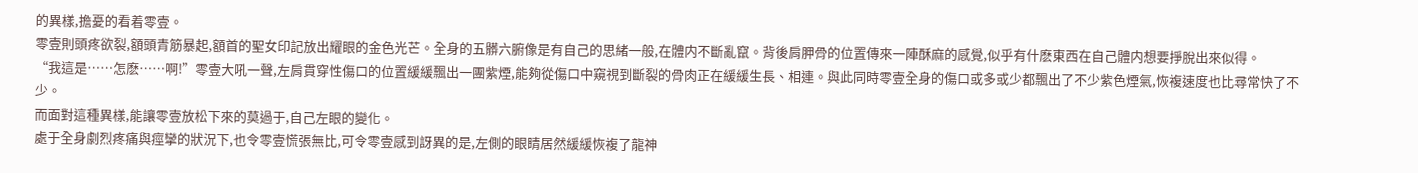的異樣,擔憂的看着零壹。
零壹則頭疼欲裂,額頭青筋暴起,額首的聖女印記放出耀眼的金色光芒。全身的五髒六腑像是有自己的思緒一般,在體内不斷亂竄。背後肩胛骨的位置傳來一陣酥麻的感覺,似乎有什麽東西在自己體内想要掙脫出來似得。
“我這是……怎麽……啊!”零壹大吼一聲,左肩貫穿性傷口的位置緩緩飄出一團紫煙,能夠從傷口中窺視到斷裂的骨肉正在緩緩生長、相連。與此同時零壹全身的傷口或多或少都飄出了不少紫色煙氣,恢複速度也比尋常快了不少。
而面對這種異樣,能讓零壹放松下來的莫過于,自己左眼的變化。
處于全身劇烈疼痛與痙攣的狀況下,也令零壹慌張無比,可令零壹感到訝異的是,左側的眼睛居然緩緩恢複了龍神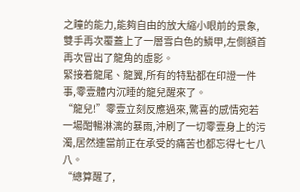之瞳的能力,能夠自由的放大縮小眼前的景象,雙手再次覆蓋上了一層雪白色的鱗甲,左側額首再次冒出了龍角的虛影。
緊接着龍尾、龍翼,所有的特點都在印證一件事,零壹體内沉睡的龍兒醒來了。
“龍兒!”零壹立刻反應過來,驚喜的感情宛若一場酣暢淋漓的暴雨,沖刷了一切零壹身上的污濁,居然連當前正在承受的痛苦也都忘得七七八八。
“總算醒了,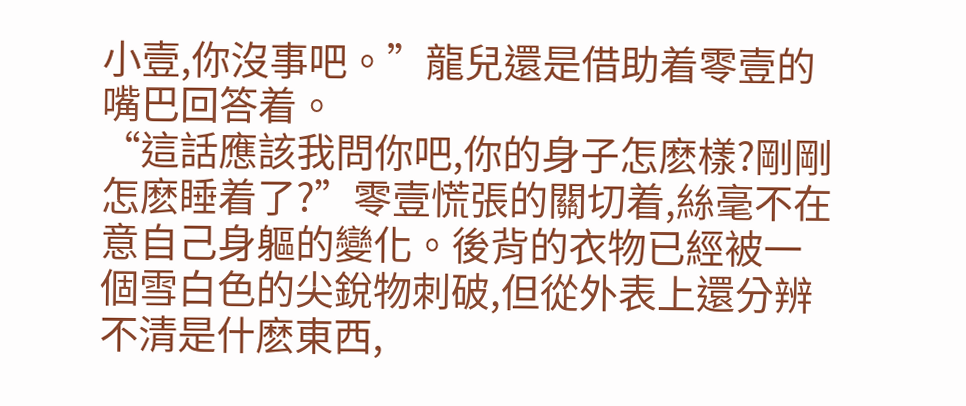小壹,你沒事吧。”龍兒還是借助着零壹的嘴巴回答着。
“這話應該我問你吧,你的身子怎麽樣?剛剛怎麽睡着了?”零壹慌張的關切着,絲毫不在意自己身軀的變化。後背的衣物已經被一個雪白色的尖銳物刺破,但從外表上還分辨不清是什麽東西,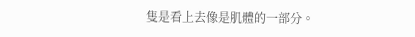隻是看上去像是肌體的一部分。